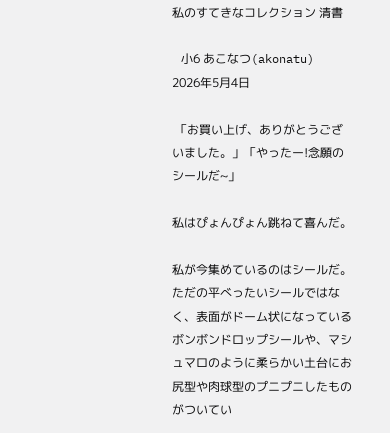私のすてきなコレクション 清書

   小6 あこなつ(akonatu)  2026年5月4日

 「お買い上げ、ありがとうございました。」「やったー!念願のシールだ~」

私はぴょんぴょん跳ねて喜んだ。

私が今集めているのはシールだ。ただの平べったいシールではなく、表面がドーム状になっているボンボンドロップシールや、マシュマロのように柔らかい土台にお尻型や肉球型のプニプニしたものがついてい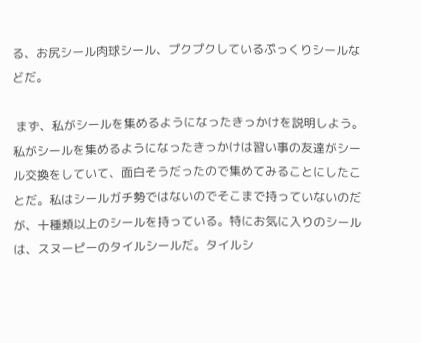る、お尻シール肉球シール、プクプクしているぷっくりシールなどだ。

 まず、私がシールを集めるようになったきっかけを説明しよう。私がシールを集めるようになったきっかけは習い事の友達がシール交換をしていて、面白そうだったので集めてみることにしたことだ。私はシールガチ勢ではないのでそこまで持っていないのだが、十種類以上のシールを持っている。特にお気に入りのシールは、スヌーピーのタイルシールだ。タイルシ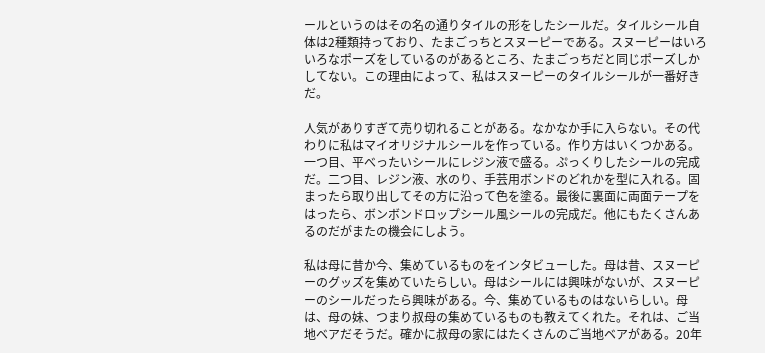ールというのはその名の通りタイルの形をしたシールだ。タイルシール自体は2種類持っており、たまごっちとスヌーピーである。スヌーピーはいろいろなポーズをしているのがあるところ、たまごっちだと同じポーズしかしてない。この理由によって、私はスヌーピーのタイルシールが一番好きだ。

人気がありすぎて売り切れることがある。なかなか手に入らない。その代わりに私はマイオリジナルシールを作っている。作り方はいくつかある。一つ目、平べったいシールにレジン液で盛る。ぷっくりしたシールの完成だ。二つ目、レジン液、水のり、手芸用ボンドのどれかを型に入れる。固まったら取り出してその方に沿って色を塗る。最後に裏面に両面テープをはったら、ボンボンドロップシール風シールの完成だ。他にもたくさんあるのだがまたの機会にしよう。

私は母に昔か今、集めているものをインタビューした。母は昔、スヌーピーのグッズを集めていたらしい。母はシールには興味がないが、スヌーピーのシールだったら興味がある。今、集めているものはないらしい。母は、母の妹、つまり叔母の集めているものも教えてくれた。それは、ご当地ベアだそうだ。確かに叔母の家にはたくさんのご当地ベアがある。20年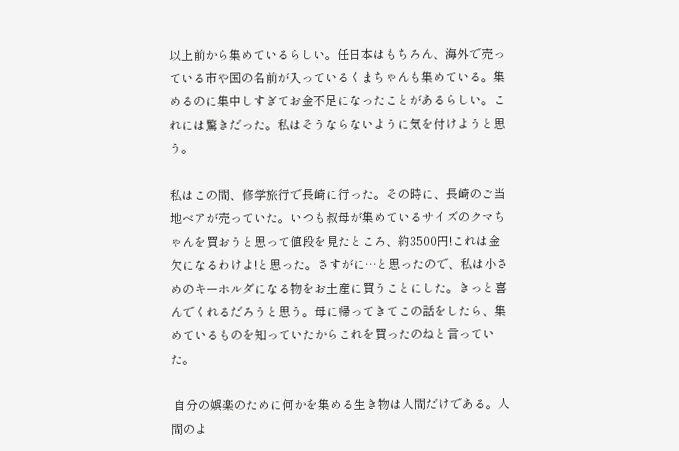以上前から集めているらしい。任日本はもちろん、海外で売っている市や国の名前が入っているくまちゃんも集めている。集めるのに集中しすぎてお金不足になったことがあるらしい。これには驚きだった。私はそうならないように気を付けようと思う。

私はこの間、修学旅行で長崎に行った。その時に、長崎のご当地ベアが売っていた。いつも叔母が集めているサイズのクマちゃんを買おうと思って値段を見たところ、約3500円!これは金欠になるわけよ!と思った。さすがに…と思ったので、私は小さめのキーホルダになる物をお土産に買うことにした。きっと喜んでくれるだろうと思う。母に帰ってきてこの話をしたら、集めているものを知っていたからこれを買ったのねと言っていた。

 自分の娯楽のために何かを集める生き物は人間だけである。人間のよ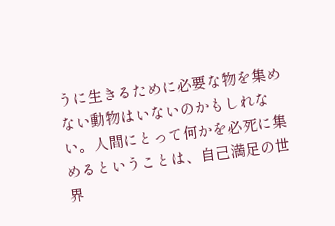うに生きるために必要な物を集めない動物はいないのかもしれない。人間にとって何かを必死に集めるということは、自己満足の世界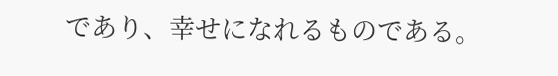であり、幸せになれるものである。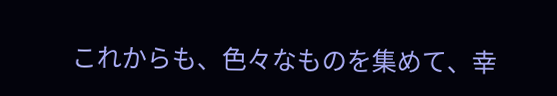これからも、色々なものを集めて、幸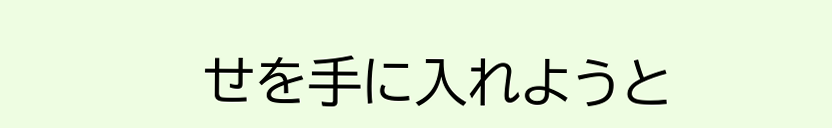せを手に入れようと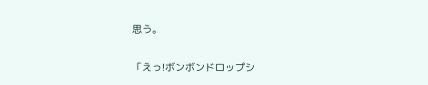思う。

「えっ!ボンボンドロップシ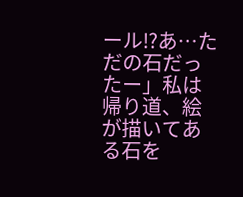ール⁉あ…ただの石だったー」私は帰り道、絵が描いてある石を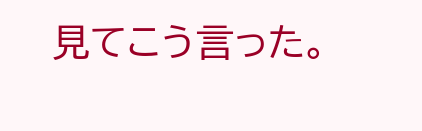見てこう言った。